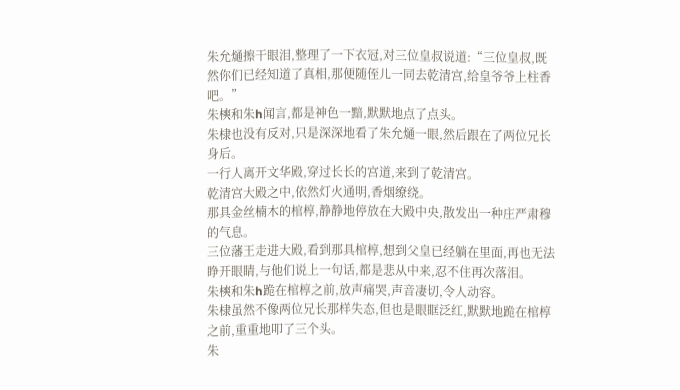朱允熥擦干眼泪,整理了一下衣冠,对三位皇叔说道:“三位皇叔,既然你们已经知道了真相,那便随侄儿一同去乾清宫,给皇爷爷上柱香吧。”
朱樉和朱h闻言,都是神色一黯,默默地点了点头。
朱棣也没有反对,只是深深地看了朱允熥一眼,然后跟在了两位兄长身后。
一行人离开文华殿,穿过长长的宫道,来到了乾清宫。
乾清宫大殿之中,依然灯火通明,香烟缭绕。
那具金丝楠木的棺椁,静静地停放在大殿中央,散发出一种庄严肃穆的气息。
三位藩王走进大殿,看到那具棺椁,想到父皇已经躺在里面,再也无法睁开眼睛,与他们说上一句话,都是悲从中来,忍不住再次落泪。
朱樉和朱h跪在棺椁之前,放声痛哭,声音凄切,令人动容。
朱棣虽然不像两位兄长那样失态,但也是眼眶泛红,默默地跪在棺椁之前,重重地叩了三个头。
朱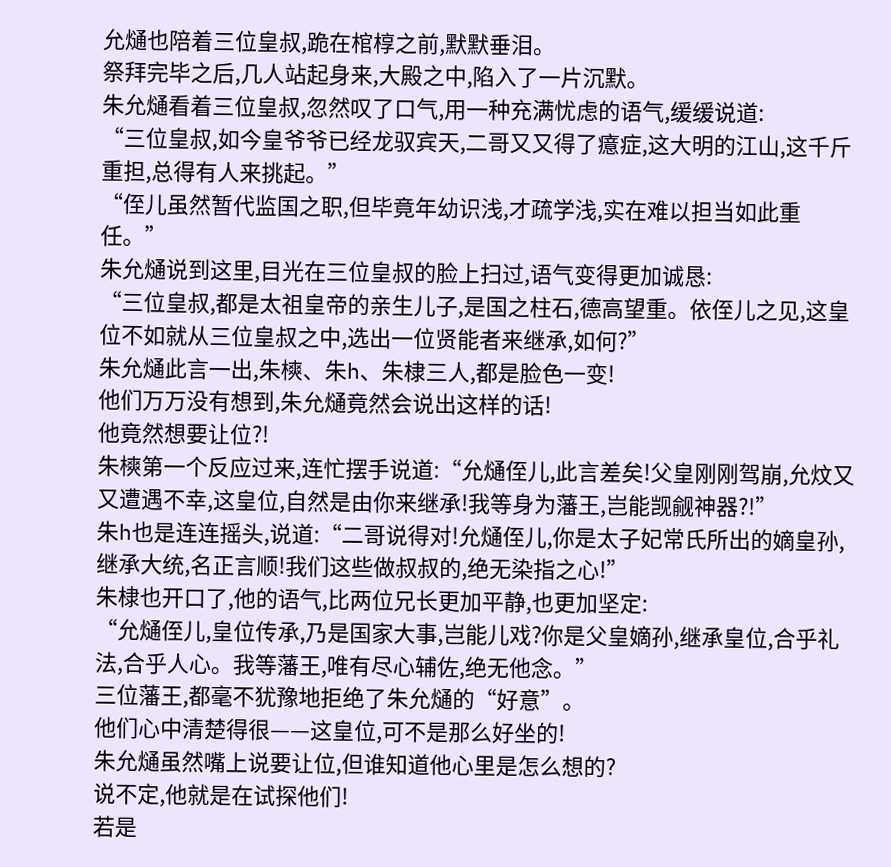允熥也陪着三位皇叔,跪在棺椁之前,默默垂泪。
祭拜完毕之后,几人站起身来,大殿之中,陷入了一片沉默。
朱允熥看着三位皇叔,忽然叹了口气,用一种充满忧虑的语气,缓缓说道:
“三位皇叔,如今皇爷爷已经龙驭宾天,二哥又又得了癔症,这大明的江山,这千斤重担,总得有人来挑起。”
“侄儿虽然暂代监国之职,但毕竟年幼识浅,才疏学浅,实在难以担当如此重任。”
朱允熥说到这里,目光在三位皇叔的脸上扫过,语气变得更加诚恳:
“三位皇叔,都是太祖皇帝的亲生儿子,是国之柱石,德高望重。依侄儿之见,这皇位不如就从三位皇叔之中,选出一位贤能者来继承,如何?”
朱允熥此言一出,朱樉、朱h、朱棣三人,都是脸色一变!
他们万万没有想到,朱允熥竟然会说出这样的话!
他竟然想要让位?!
朱樉第一个反应过来,连忙摆手说道:“允熥侄儿,此言差矣!父皇刚刚驾崩,允炆又又遭遇不幸,这皇位,自然是由你来继承!我等身为藩王,岂能觊觎神器?!”
朱h也是连连摇头,说道:“二哥说得对!允熥侄儿,你是太子妃常氏所出的嫡皇孙,继承大统,名正言顺!我们这些做叔叔的,绝无染指之心!”
朱棣也开口了,他的语气,比两位兄长更加平静,也更加坚定:
“允熥侄儿,皇位传承,乃是国家大事,岂能儿戏?你是父皇嫡孙,继承皇位,合乎礼法,合乎人心。我等藩王,唯有尽心辅佐,绝无他念。”
三位藩王,都毫不犹豫地拒绝了朱允熥的“好意”。
他们心中清楚得很——这皇位,可不是那么好坐的!
朱允熥虽然嘴上说要让位,但谁知道他心里是怎么想的?
说不定,他就是在试探他们!
若是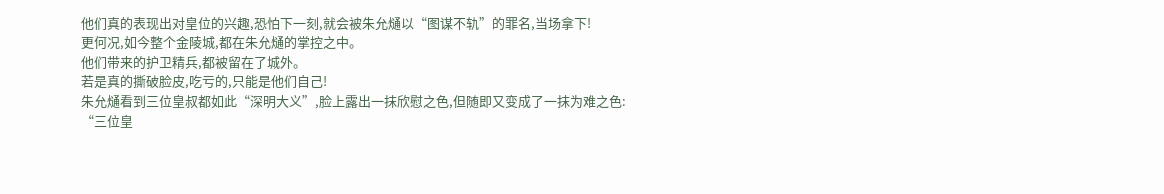他们真的表现出对皇位的兴趣,恐怕下一刻,就会被朱允熥以“图谋不轨”的罪名,当场拿下!
更何况,如今整个金陵城,都在朱允熥的掌控之中。
他们带来的护卫精兵,都被留在了城外。
若是真的撕破脸皮,吃亏的,只能是他们自己!
朱允熥看到三位皇叔都如此“深明大义”,脸上露出一抹欣慰之色,但随即又变成了一抹为难之色:
“三位皇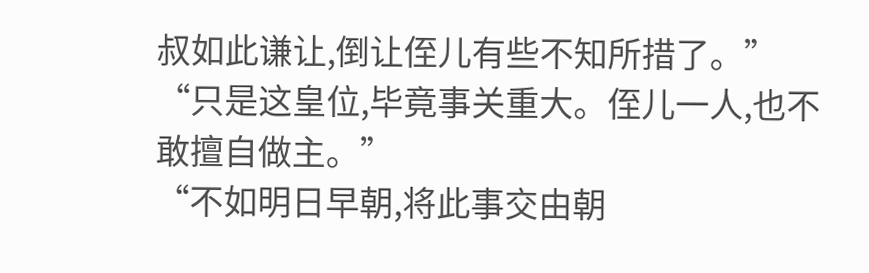叔如此谦让,倒让侄儿有些不知所措了。”
“只是这皇位,毕竟事关重大。侄儿一人,也不敢擅自做主。”
“不如明日早朝,将此事交由朝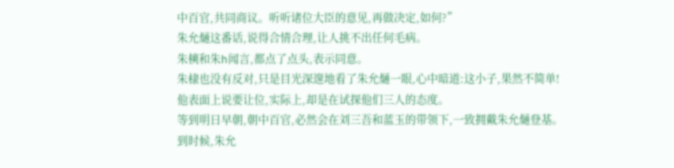中百官,共同商议。听听诸位大臣的意见,再做决定,如何?”
朱允熥这番话,说得合情合理,让人挑不出任何毛病。
朱樉和朱h闻言,都点了点头,表示同意。
朱棣也没有反对,只是目光深邃地看了朱允熥一眼,心中暗道:这小子,果然不简单!
他表面上说要让位,实际上,却是在试探他们三人的态度。
等到明日早朝,朝中百官,必然会在刘三吾和蓝玉的带领下,一致拥戴朱允熥登基。
到时候,朱允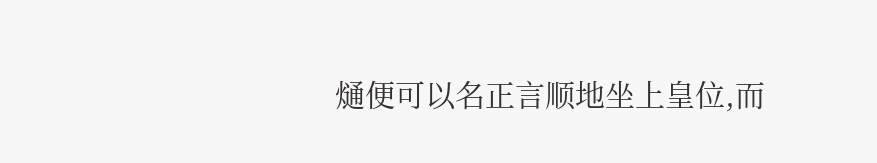熥便可以名正言顺地坐上皇位,而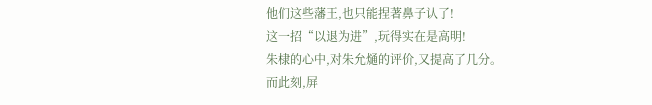他们这些藩王,也只能捏著鼻子认了!
这一招“以退为进”,玩得实在是高明!
朱棣的心中,对朱允熥的评价,又提高了几分。
而此刻,屏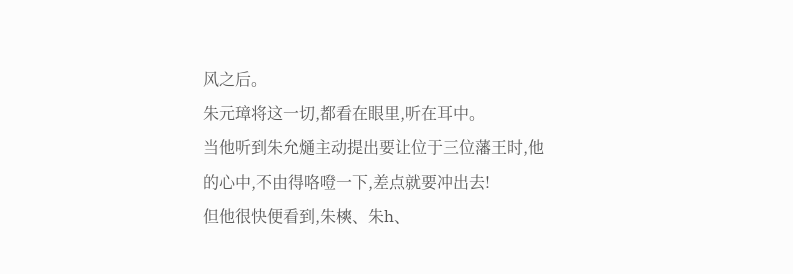风之后。
朱元璋将这一切,都看在眼里,听在耳中。
当他听到朱允熥主动提出要让位于三位藩王时,他的心中,不由得咯噔一下,差点就要冲出去!
但他很快便看到,朱樉、朱h、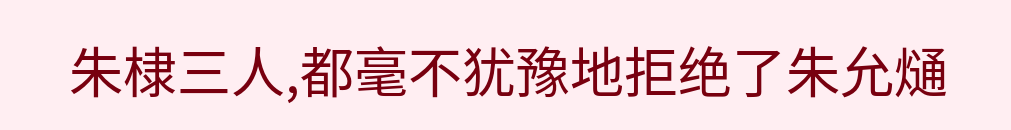朱棣三人,都毫不犹豫地拒绝了朱允熥